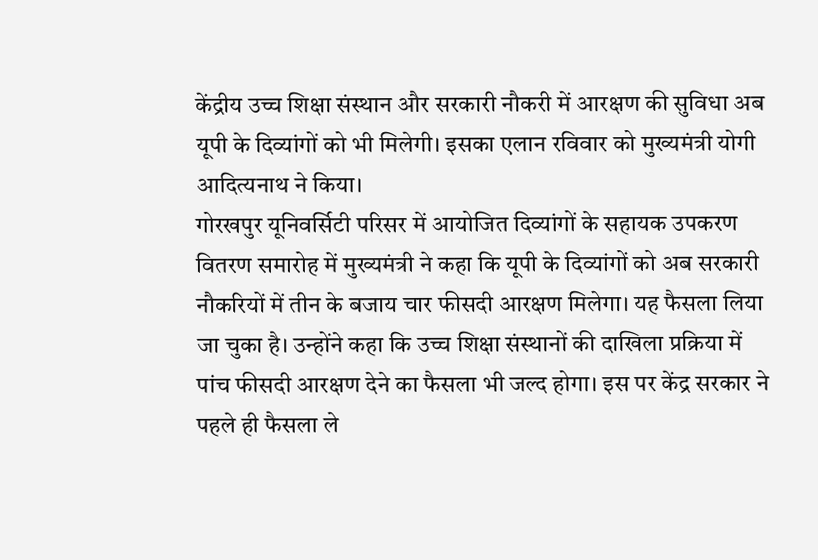केंद्रीय उच्च शिक्षा संस्थान और सरकारी नौकरी में आरक्षण की सुविधा अब यूपी के दिव्यांगों को भी मिलेगी। इसका एलान रविवार को मुख्यमंत्री योगी आदित्यनाथ ने किया।
गोरखपुर यूनिवर्सिटी परिसर में आयोजित दिव्यांगों के सहायक उपकरण वितरण समारोह में मुख्यमंत्री ने कहा कि यूपी के दिव्यांगों को अब सरकारी नौकरियों में तीन के बजाय चार फीसदी आरक्षण मिलेगा। यह फैसला लिया जा चुका है। उन्होंने कहा कि उच्च शिक्षा संस्थानों की दाखिला प्रक्रिया में पांच फीसदी आरक्षण देने का फैसला भी जल्द होगा। इस पर केंद्र सरकार ने पहले ही फैसला ले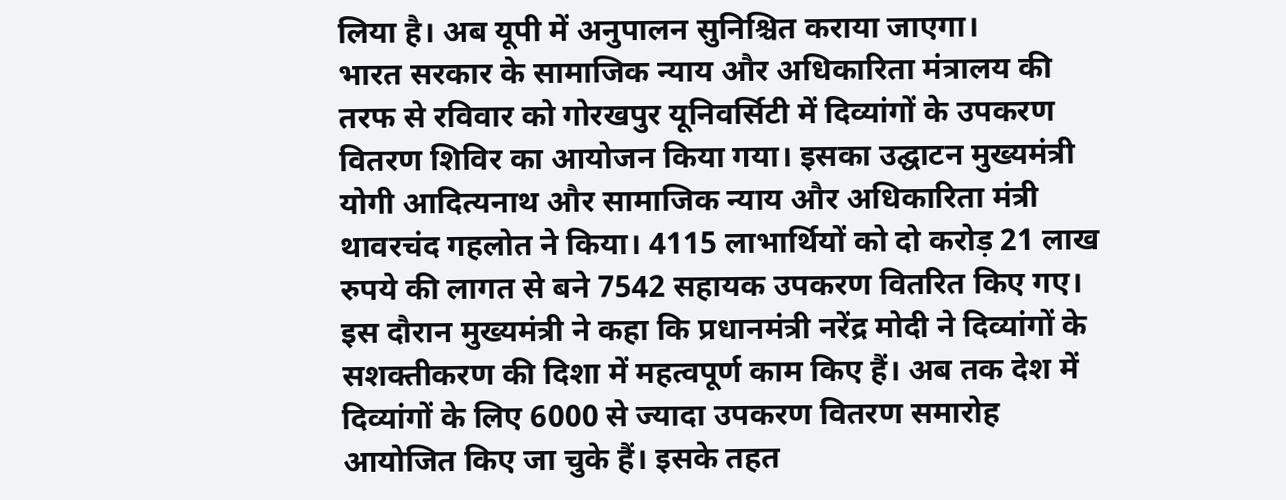लिया है। अब यूपी में अनुपालन सुनिश्चित कराया जाएगा।
भारत सरकार के सामाजिक न्याय और अधिकारिता मंत्रालय की तरफ से रविवार को गोरखपुर यूनिवर्सिटी में दिव्यांगों के उपकरण वितरण शिविर का आयोजन किया गया। इसका उद्घाटन मुख्यमंत्री योगी आदित्यनाथ और सामाजिक न्याय और अधिकारिता मंत्री थावरचंद गहलोत ने किया। 4115 लाभार्थियों को दो करोड़ 21 लाख रुपये की लागत से बने 7542 सहायक उपकरण वितरित किए गए। इस दौरान मुख्यमंत्री ने कहा कि प्रधानमंत्री नरेंद्र मोदी ने दिव्यांगों के सशक्तीकरण की दिशा में महत्वपूर्ण काम किए हैं। अब तक देश में दिव्यांगों के लिए 6000 से ज्यादा उपकरण वितरण समारोह आयोजित किए जा चुके हैं। इसके तहत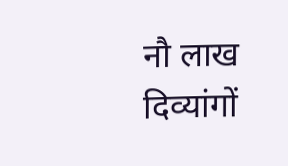नौ लाख दिव्यांगों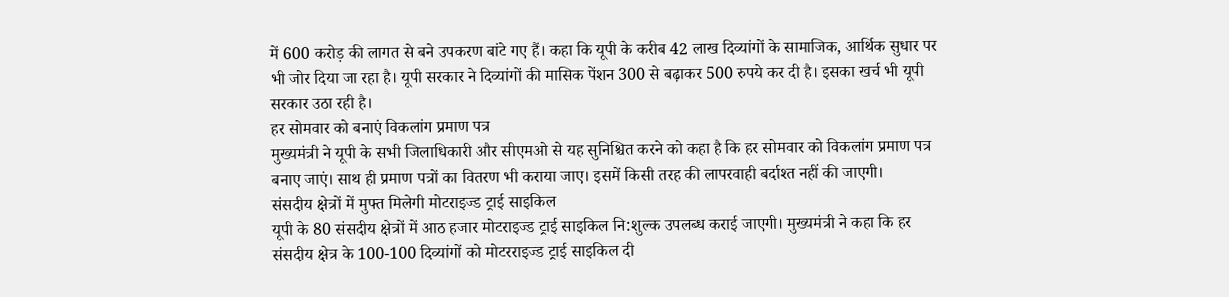में 600 करोड़ की लागत से बने उपकरण बांटे गए हैं। कहा कि यूपी के करीब 42 लाख दिव्यांगों के सामाजिक, आर्थिक सुधार पर भी जोर दिया जा रहा है। यूपी सरकार ने दिव्यांगों की मासिक पेंशन 300 से बढ़ाकर 500 रुपये कर दी है। इसका खर्च भी यूपी सरकार उठा रही है।
हर सोमवार को बनाएं विकलांग प्रमाण पत्र
मुख्यमंत्री ने यूपी के सभी जिलाधिकारी और सीएमओ से यह सुनिश्चित करने को कहा है कि हर सोमवार को विकलांग प्रमाण पत्र बनाए जाएं। साथ ही प्रमाण पत्रों का वितरण भी कराया जाए। इसमें किसी तरह की लापरवाही बर्दाश्त नहीं की जाएगी।
संसदीय क्षेत्रों में मुफ्त मिलेगी मोटराइज्ड ट्राई साइकिल
यूपी के 80 संसदीय क्षेत्रों में आठ हजार मोटराइज्ड ट्राई साइकिल नि:शुल्क उपलब्ध कराई जाएगी। मुख्यमंत्री ने कहा कि हर संसदीय क्षेत्र के 100-100 दिव्यांगों को मोटरराइज्ड ट्राई साइकिल दी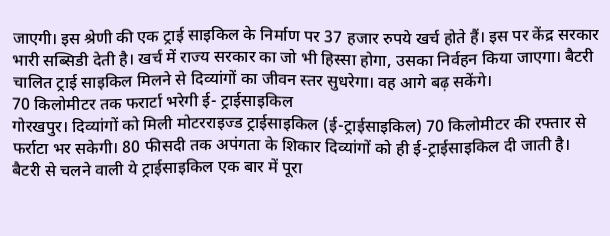जाएगी। इस श्रेणी की एक ट्राई साइकिल के निर्माण पर 37 हजार रुपये खर्च होते हैं। इस पर केंद्र सरकार भारी सब्सिडी देती है। खर्च में राज्य सरकार का जो भी हिस्सा होगा, उसका निर्वहन किया जाएगा। बैटरी चालित ट्राई साइकिल मिलने से दिव्यांगों का जीवन स्तर सुधरेगा। वह आगे बढ़ सकेंगे।
70 किलोमीटर तक फरार्टा भरेगी ई- ट्राईसाइकिल
गोरखपुर। दिव्यांगों को मिली मोटरराइज्ड ट्राईसाइकिल (ई-ट्राईसाइकिल) 70 किलोमीटर की रफ्तार से फर्राटा भर सकेगी। 80 फीसदी तक अपंगता के शिकार दिव्यांगों को ही ई-ट्राईसाइकिल दी जाती है। बैटरी से चलने वाली ये ट्राईसाइकिल एक बार में पूरा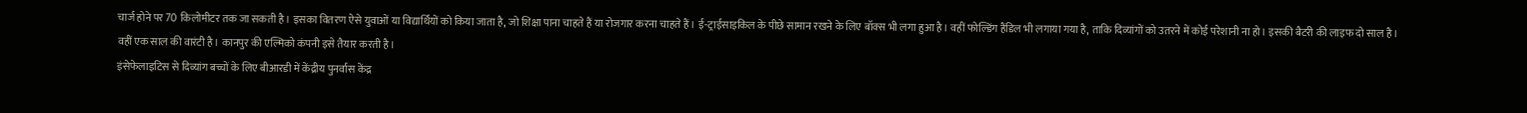चार्ज होने पर 70 किलोमीटर तक जा सकती है। इसका वितरण ऐसे युवाओं या विद्यार्थियों को किया जाता है, जो शिक्षा पाना चाहते हैं या रोजगार करना चाहते हैं। ई-ट्राईसाइकिल के पीछे सामान रखने के लिए बॉक्स भी लगा हुआ है। वहीं फोल्डिंग हैंडिल भी लगाया गया है, ताकि दिव्यांगों को उतरने में कोई परेशानी ना हो। इसकी बैटरी की लाइफ दो साल है। वहीं एक साल की वारंटी है। कानपुर की एल्मिको कंपनी इसे तैयार करती है।
इंसेफेलाइटिस से दिव्यांग बच्चों के लिए बीआरडी में केंद्रीय पुनर्वास केंद्र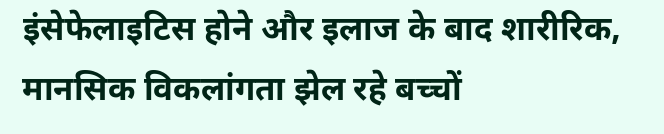इंसेफेलाइटिस होने और इलाज के बाद शारीरिक, मानसिक विकलांगता झेल रहे बच्चों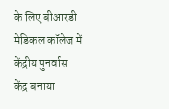के लिए बीआरडी मेडिकल कॉलेज में केंद्रीय पुनर्वास केंद्र बनाया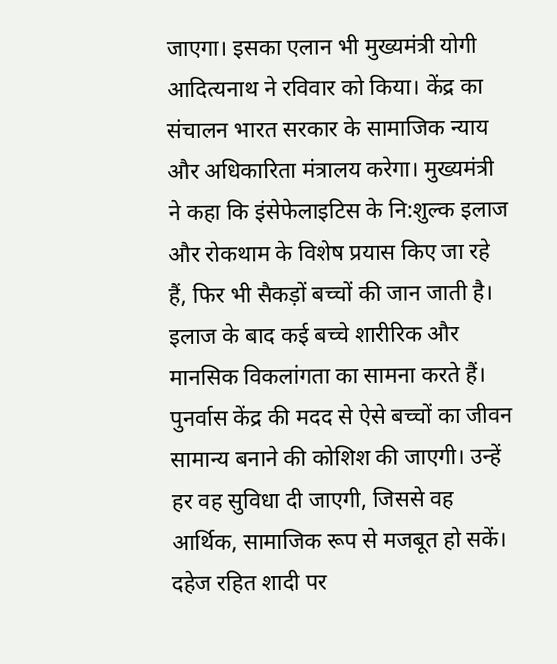जाएगा। इसका एलान भी मुख्यमंत्री योगी आदित्यनाथ ने रविवार को किया। केंद्र का संचालन भारत सरकार के सामाजिक न्याय और अधिकारिता मंत्रालय करेगा। मुख्यमंत्री ने कहा कि इंसेफेलाइटिस के नि:शुल्क इलाज और रोकथाम के विशेष प्रयास किए जा रहे हैं, फिर भी सैकड़ों बच्चों की जान जाती है। इलाज के बाद कई बच्चे शारीरिक और मानसिक विकलांगता का सामना करते हैं। पुनर्वास केंद्र की मदद से ऐसे बच्चों का जीवन सामान्य बनाने की कोशिश की जाएगी। उन्हें हर वह सुविधा दी जाएगी, जिससे वह आर्थिक, सामाजिक रूप से मजबूत हो सकें।
दहेज रहित शादी पर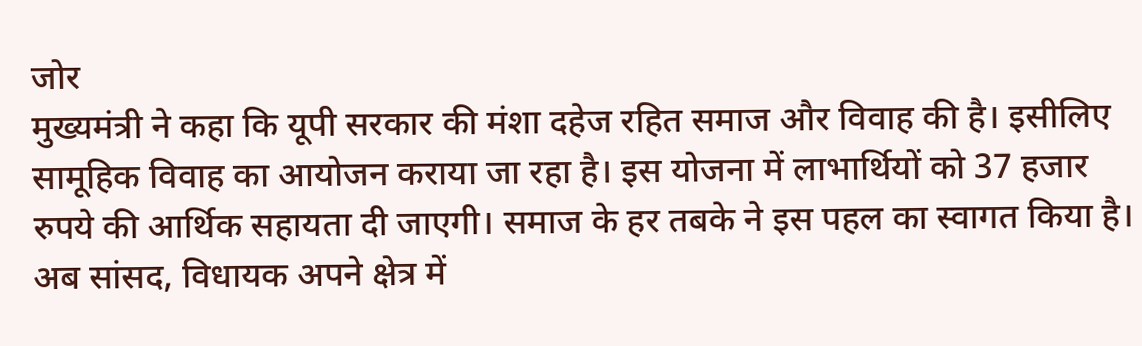जोर
मुख्यमंत्री ने कहा कि यूपी सरकार की मंशा दहेज रहित समाज और विवाह की है। इसीलिए सामूहिक विवाह का आयोजन कराया जा रहा है। इस योजना में लाभार्थियों को 37 हजार रुपये की आर्थिक सहायता दी जाएगी। समाज के हर तबके ने इस पहल का स्वागत किया है। अब सांसद, विधायक अपने क्षेत्र में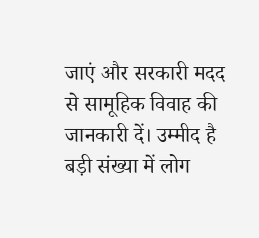जाएं और सरकारी मदद से सामूहिक विवाह की जानकारी दें। उम्मीद है बड़ी संख्या में लोग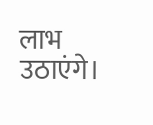लाभ उठाएंगे।